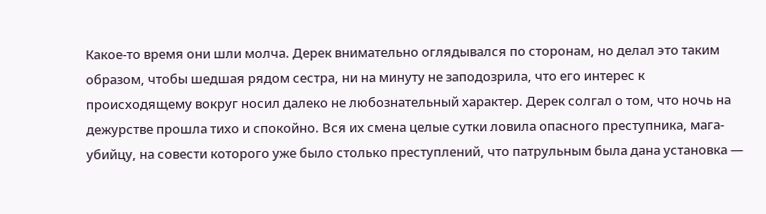Какое-то время они шли молча. Дерек внимательно оглядывался по сторонам, но делал это таким образом, чтобы шедшая рядом сестра, ни на минуту не заподозрила, что его интерес к происходящему вокруг носил далеко не любознательный характер. Дерек солгал о том, что ночь на дежурстве прошла тихо и спокойно. Вся их смена целые сутки ловила опасного преступника, мага-убийцу, на совести которого уже было столько преступлений, что патрульным была дана установка —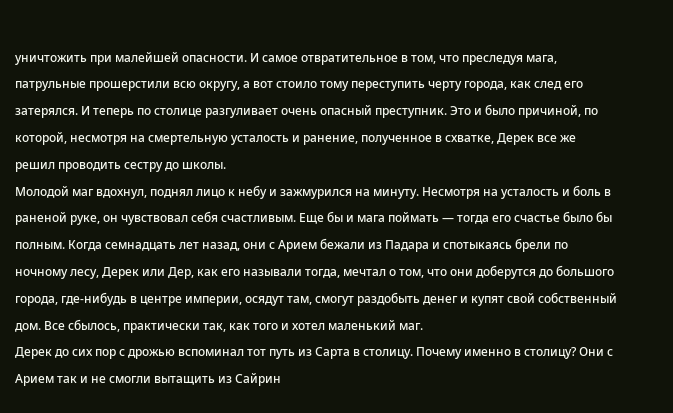уничтожить при малейшей опасности. И самое отвратительное в том, что преследуя мага, патрульные прошерстили всю округу, а вот стоило тому переступить черту города, как след его затерялся. И теперь по столице разгуливает очень опасный преступник. Это и было причиной, по которой, несмотря на смертельную усталость и ранение, полученное в схватке, Дерек все же решил проводить сестру до школы.
Молодой маг вдохнул, поднял лицо к небу и зажмурился на минуту. Несмотря на усталость и боль в раненой руке, он чувствовал себя счастливым. Еще бы и мага поймать — тогда его счастье было бы полным. Когда семнадцать лет назад, они с Арием бежали из Падара и спотыкаясь брели по ночному лесу, Дерек или Дер, как его называли тогда, мечтал о том, что они доберутся до большого города, где-нибудь в центре империи, осядут там, смогут раздобыть денег и купят свой собственный дом. Все сбылось, практически так, как того и хотел маленький маг.
Дерек до сих пор с дрожью вспоминал тот путь из Сарта в столицу. Почему именно в столицу? Они с Арием так и не смогли вытащить из Сайрин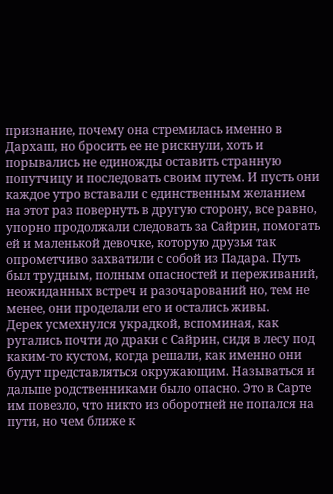признание, почему она стремилась именно в Дархаш, но бросить ее не рискнули, хоть и порывались не единожды оставить странную попутчицу и последовать своим путем. И пусть они каждое утро вставали с единственным желанием на этот раз повернуть в другую сторону, все равно, упорно продолжали следовать за Сайрин, помогать ей и маленькой девочке, которую друзья так опрометчиво захватили с собой из Падара. Путь был трудным, полным опасностей и переживаний, неожиданных встреч и разочарований но, тем не менее, они проделали его и остались живы.
Дерек усмехнулся украдкой, вспоминая, как ругались почти до драки с Сайрин, сидя в лесу под каким-то кустом, когда решали, как именно они будут представляться окружающим. Называться и дальше родственниками было опасно. Это в Сарте им повезло, что никто из оборотней не попался на пути, но чем ближе к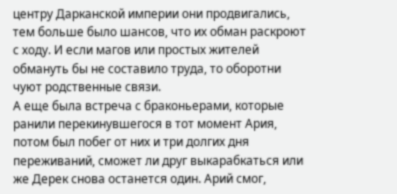центру Дарканской империи они продвигались, тем больше было шансов, что их обман раскроют с ходу. И если магов или простых жителей обмануть бы не составило труда, то оборотни чуют родственные связи.
А еще была встреча с браконьерами, которые ранили перекинувшегося в тот момент Ария, потом был побег от них и три долгих дня переживаний, сможет ли друг выкарабкаться или же Дерек снова останется один. Арий смог,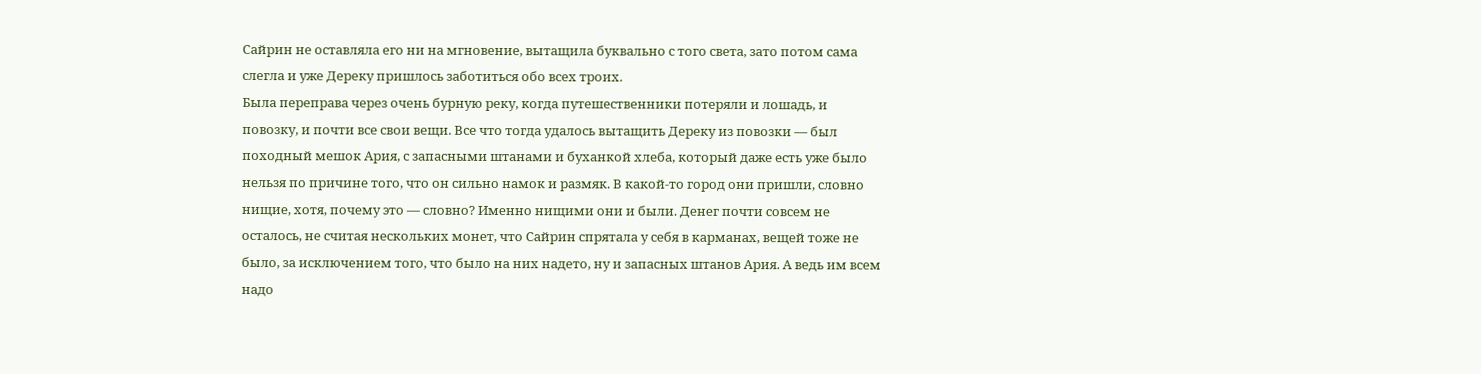Сайрин не оставляла его ни на мгновение, вытащила буквально с того света, зато потом сама слегла и уже Дереку пришлось заботиться обо всех троих.
Была переправа через очень бурную реку, когда путешественники потеряли и лошадь, и повозку, и почти все свои вещи. Все что тогда удалось вытащить Дереку из повозки — был походный мешок Ария, с запасными штанами и буханкой хлеба, который даже есть уже было нельзя по причине того, что он сильно намок и размяк. В какой-то город они пришли, словно нищие, хотя, почему это — словно? Именно нищими они и были. Денег почти совсем не осталось, не считая нескольких монет, что Сайрин спрятала у себя в карманах, вещей тоже не было, за исключением того, что было на них надето, ну и запасных штанов Ария. А ведь им всем надо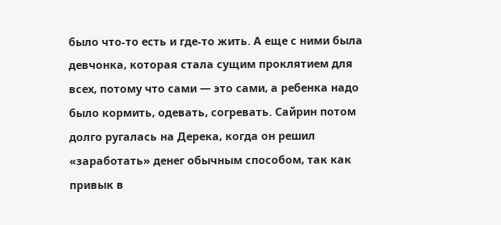было что-то есть и где-то жить. А еще с ними была девчонка, которая стала сущим проклятием для всех, потому что сами — это сами, а ребенка надо было кормить, одевать, согревать. Сайрин потом долго ругалась на Дерека, когда он решил «заработать» денег обычным способом, так как привык в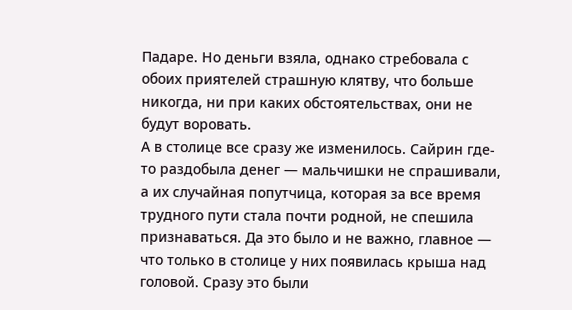Падаре. Но деньги взяла, однако стребовала с обоих приятелей страшную клятву, что больше никогда, ни при каких обстоятельствах, они не будут воровать.
А в столице все сразу же изменилось. Сайрин где-то раздобыла денег — мальчишки не спрашивали, а их случайная попутчица, которая за все время трудного пути стала почти родной, не спешила признаваться. Да это было и не важно, главное — что только в столице у них появилась крыша над головой. Сразу это были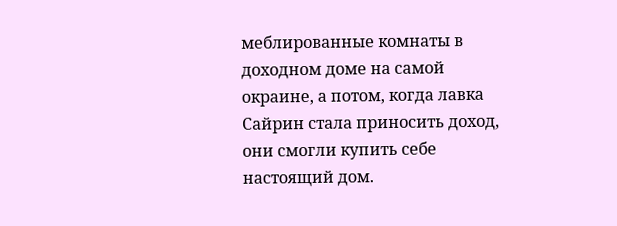меблированные комнаты в доходном доме на самой окраине, а потом, когда лавка Сайрин стала приносить доход, они смогли купить себе настоящий дом.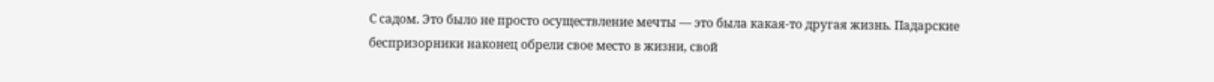С садом. Это было не просто осуществление мечты — это была какая-то другая жизнь. Падарские беспризорники наконец обрели свое место в жизни, свой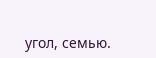угол, семью.